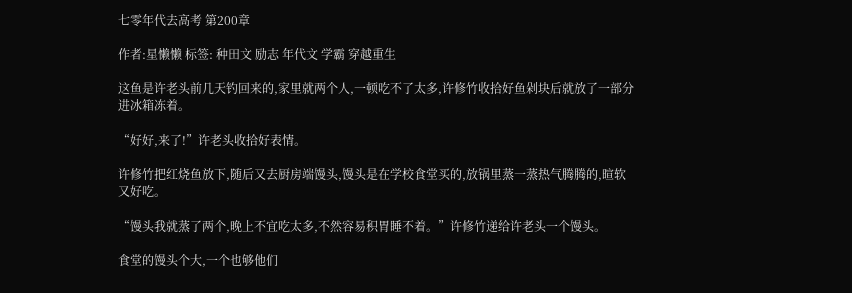七零年代去高考 第200章

作者:星懒懒 标签: 种田文 励志 年代文 学霸 穿越重生

这鱼是许老头前几天钓回来的,家里就两个人,一顿吃不了太多,许修竹收拾好鱼剁块后就放了一部分进冰箱冻着。

“好好,来了!”许老头收拾好表情。

许修竹把红烧鱼放下,随后又去厨房端馒头,馒头是在学校食堂买的,放锅里蒸一蒸热气腾腾的,暄软又好吃。

“馒头我就蒸了两个,晚上不宜吃太多,不然容易积胃睡不着。”许修竹递给许老头一个馒头。

食堂的馒头个大,一个也够他们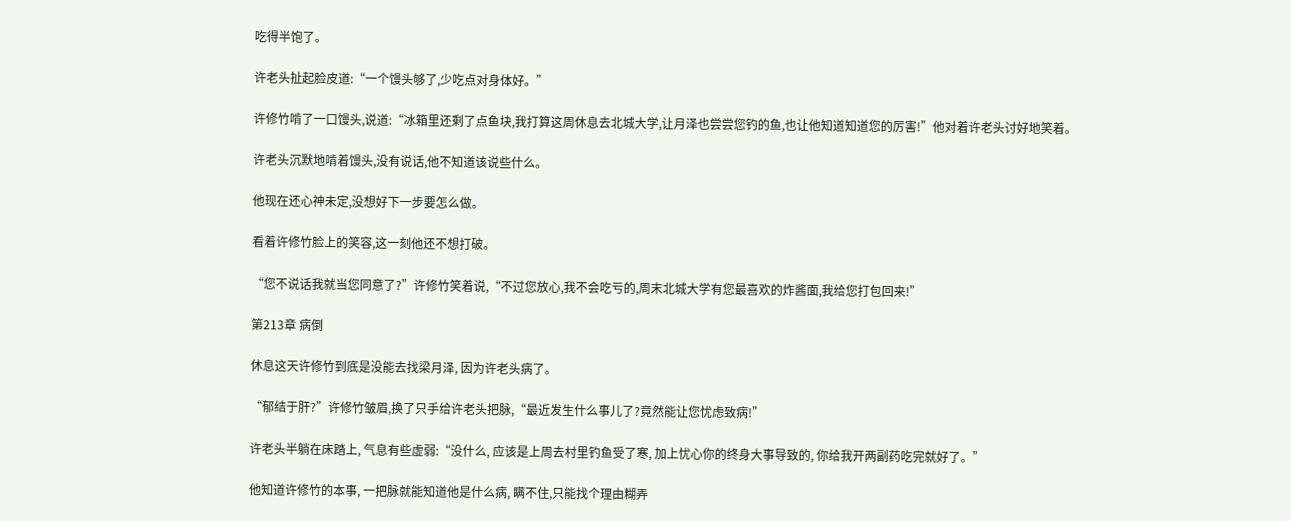吃得半饱了。

许老头扯起脸皮道:“一个馒头够了,少吃点对身体好。”

许修竹啃了一口馒头,说道:“冰箱里还剩了点鱼块,我打算这周休息去北城大学,让月泽也尝尝您钓的鱼,也让他知道知道您的厉害!”他对着许老头讨好地笑着。

许老头沉默地啃着馒头,没有说话,他不知道该说些什么。

他现在还心神未定,没想好下一步要怎么做。

看着许修竹脸上的笑容,这一刻他还不想打破。

“您不说话我就当您同意了?”许修竹笑着说,“不过您放心,我不会吃亏的,周末北城大学有您最喜欢的炸酱面,我给您打包回来!”

第213章 病倒

休息这天许修竹到底是没能去找梁月泽, 因为许老头病了。

“郁结于肝?”许修竹皱眉,换了只手给许老头把脉,“最近发生什么事儿了?竟然能让您忧虑致病!”

许老头半躺在床踏上, 气息有些虚弱:“没什么, 应该是上周去村里钓鱼受了寒, 加上忧心你的终身大事导致的, 你给我开两副药吃完就好了。”

他知道许修竹的本事, 一把脉就能知道他是什么病, 瞒不住,只能找个理由糊弄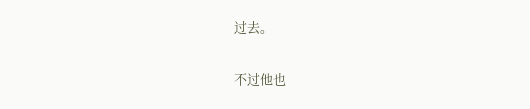过去。

不过他也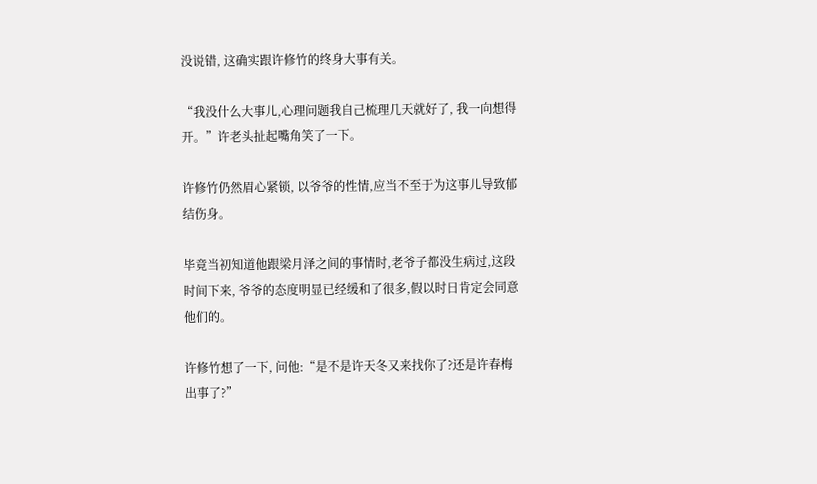没说错, 这确实跟许修竹的终身大事有关。

“我没什么大事儿,心理问题我自己梳理几天就好了, 我一向想得开。”许老头扯起嘴角笑了一下。

许修竹仍然眉心紧锁, 以爷爷的性情,应当不至于为这事儿导致郁结伤身。

毕竟当初知道他跟梁月泽之间的事情时,老爷子都没生病过,这段时间下来, 爷爷的态度明显已经缓和了很多,假以时日肯定会同意他们的。

许修竹想了一下, 问他:“是不是许天冬又来找你了?还是许春梅出事了?”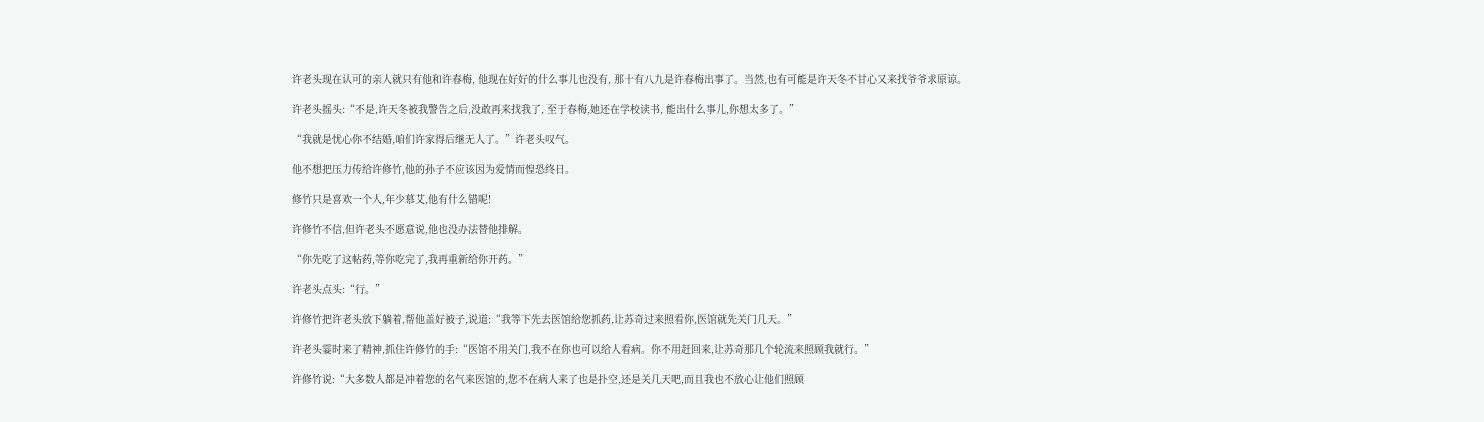许老头现在认可的亲人就只有他和许春梅, 他现在好好的什么事儿也没有, 那十有八九是许春梅出事了。当然,也有可能是许天冬不甘心又来找爷爷求原谅。

许老头摇头:“不是,许天冬被我警告之后,没敢再来找我了, 至于春梅,她还在学校读书, 能出什么事儿,你想太多了。”

“我就是忧心你不结婚,咱们许家得后继无人了。”许老头叹气。

他不想把压力传给许修竹,他的孙子不应该因为爱情而惶恐终日。

修竹只是喜欢一个人,年少慕艾,他有什么错呢!

许修竹不信,但许老头不愿意说,他也没办法替他排解。

“你先吃了这帖药,等你吃完了,我再重新给你开药。”

许老头点头:“行。”

许修竹把许老头放下躺着,帮他盖好被子,说道:“我等下先去医馆给您抓药,让苏奇过来照看你,医馆就先关门几天。”

许老头霎时来了精神,抓住许修竹的手:“医馆不用关门,我不在你也可以给人看病。你不用赶回来,让苏奇那几个轮流来照顾我就行。”

许修竹说:“大多数人都是冲着您的名气来医馆的,您不在病人来了也是扑空,还是关几天吧,而且我也不放心让他们照顾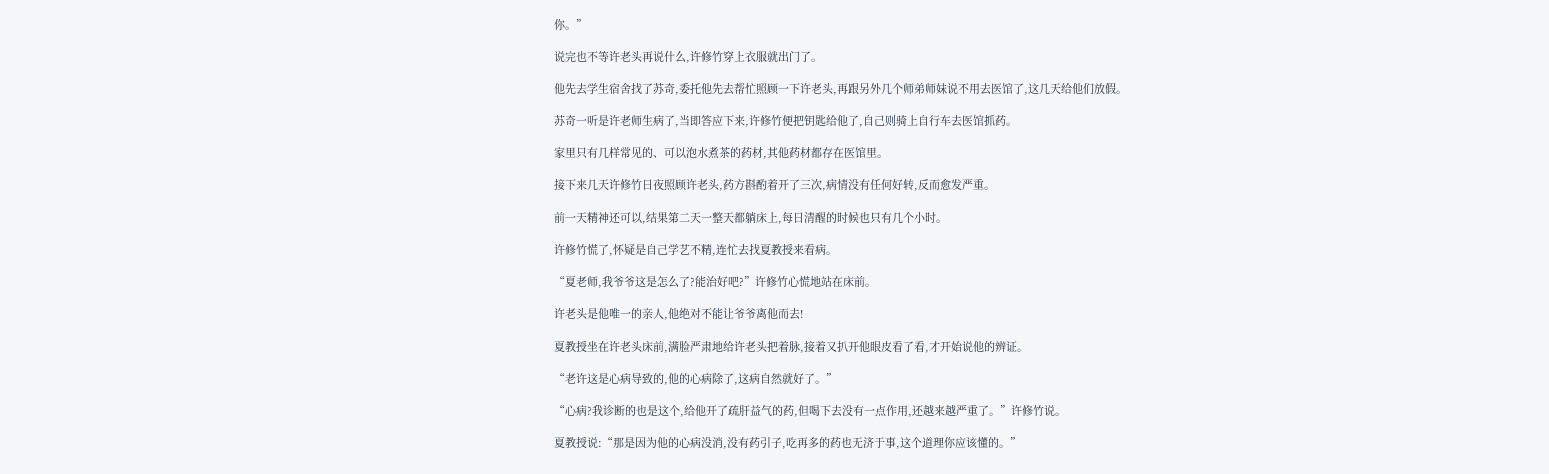你。”

说完也不等许老头再说什么,许修竹穿上衣服就出门了。

他先去学生宿舍找了苏奇,委托他先去帮忙照顾一下许老头,再跟另外几个师弟师妹说不用去医馆了,这几天给他们放假。

苏奇一听是许老师生病了,当即答应下来,许修竹便把钥匙给他了,自己则骑上自行车去医馆抓药。

家里只有几样常见的、可以泡水煮茶的药材,其他药材都存在医馆里。

接下来几天许修竹日夜照顾许老头,药方斟酌着开了三次,病情没有任何好转,反而愈发严重。

前一天精神还可以,结果第二天一整天都躺床上,每日清醒的时候也只有几个小时。

许修竹慌了,怀疑是自己学艺不精,连忙去找夏教授来看病。

“夏老师,我爷爷这是怎么了?能治好吧?”许修竹心慌地站在床前。

许老头是他唯一的亲人,他绝对不能让爷爷离他而去!

夏教授坐在许老头床前,满脸严肃地给许老头把着脉,接着又扒开他眼皮看了看,才开始说他的辨证。

“老许这是心病导致的,他的心病除了,这病自然就好了。”

“心病?我诊断的也是这个,给他开了疏肝益气的药,但喝下去没有一点作用,还越来越严重了。”许修竹说。

夏教授说:“那是因为他的心病没消,没有药引子,吃再多的药也无济于事,这个道理你应该懂的。”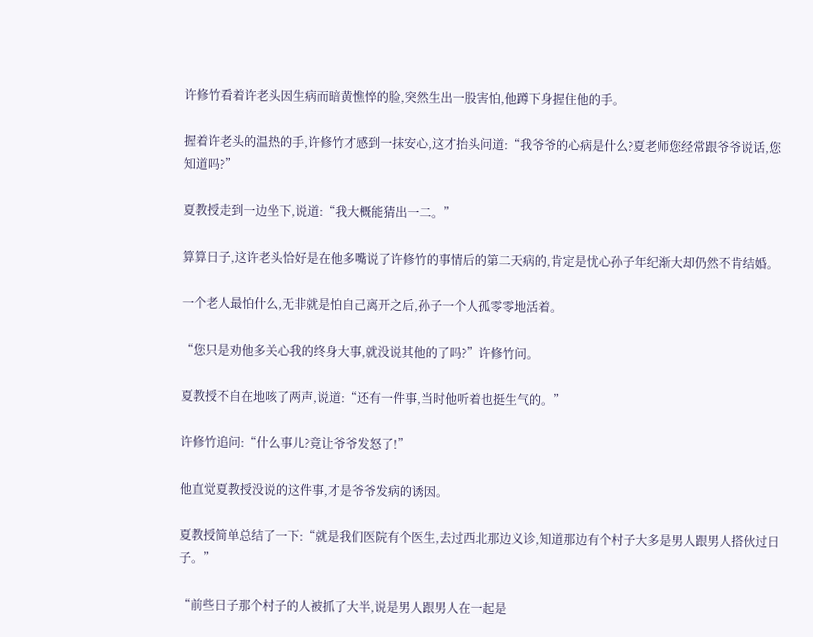许修竹看着许老头因生病而暗黄憔悴的脸,突然生出一股害怕,他蹲下身握住他的手。

握着许老头的温热的手,许修竹才感到一抹安心,这才抬头问道:“我爷爷的心病是什么?夏老师您经常跟爷爷说话,您知道吗?”

夏教授走到一边坐下,说道:“我大概能猜出一二。”

算算日子,这许老头恰好是在他多嘴说了许修竹的事情后的第二天病的,肯定是忧心孙子年纪渐大却仍然不肯结婚。

一个老人最怕什么,无非就是怕自己离开之后,孙子一个人孤零零地活着。

“您只是劝他多关心我的终身大事,就没说其他的了吗?”许修竹问。

夏教授不自在地咳了两声,说道:“还有一件事,当时他听着也挺生气的。”

许修竹追问:“什么事儿?竟让爷爷发怒了!”

他直觉夏教授没说的这件事,才是爷爷发病的诱因。

夏教授简单总结了一下:“就是我们医院有个医生,去过西北那边义诊,知道那边有个村子大多是男人跟男人搭伙过日子。”

“前些日子那个村子的人被抓了大半,说是男人跟男人在一起是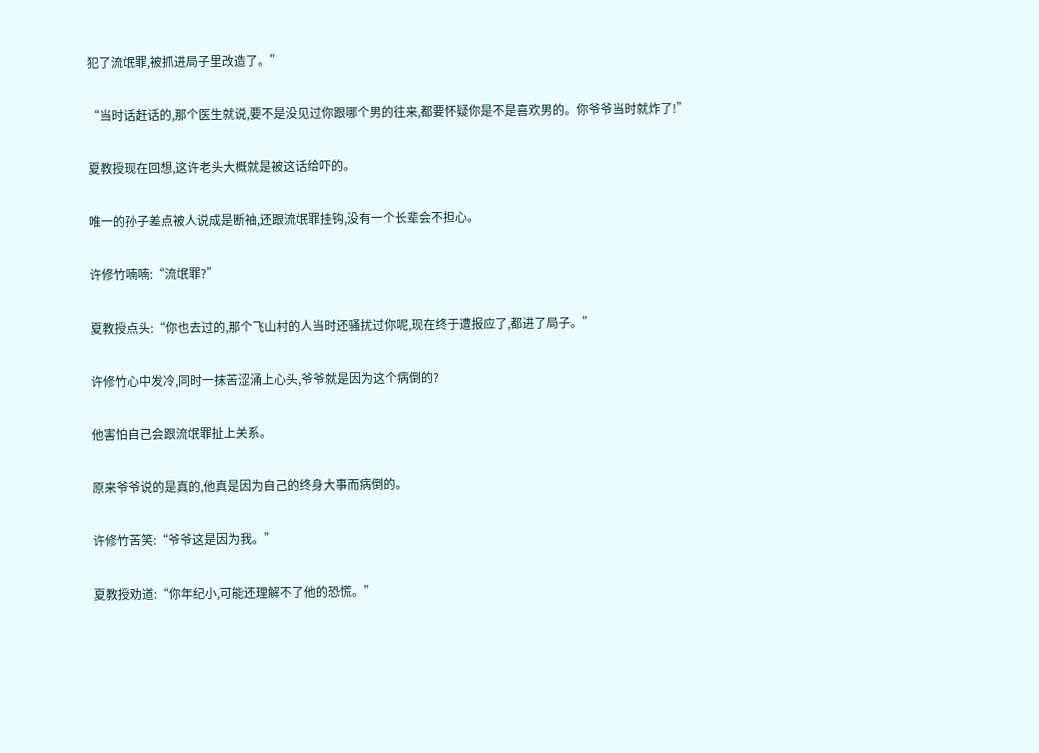犯了流氓罪,被抓进局子里改造了。”

“当时话赶话的,那个医生就说,要不是没见过你跟哪个男的往来,都要怀疑你是不是喜欢男的。你爷爷当时就炸了!”

夏教授现在回想,这许老头大概就是被这话给吓的。

唯一的孙子差点被人说成是断袖,还跟流氓罪挂钩,没有一个长辈会不担心。

许修竹喃喃:“流氓罪?”

夏教授点头:“你也去过的,那个飞山村的人当时还骚扰过你呢,现在终于遭报应了,都进了局子。”

许修竹心中发冷,同时一抹苦涩涌上心头,爷爷就是因为这个病倒的?

他害怕自己会跟流氓罪扯上关系。

原来爷爷说的是真的,他真是因为自己的终身大事而病倒的。

许修竹苦笑:“爷爷这是因为我。”

夏教授劝道:“你年纪小,可能还理解不了他的恐慌。”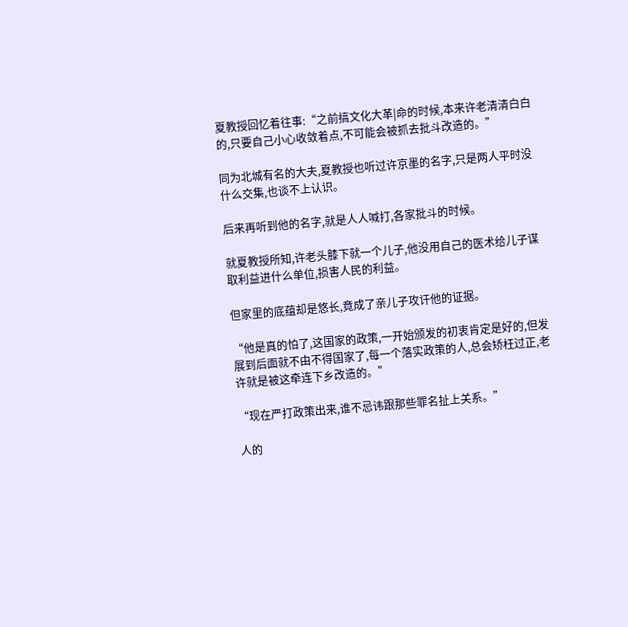夏教授回忆着往事:“之前搞文化大革|命的时候,本来许老清清白白的,只要自己小心收敛着点,不可能会被抓去批斗改造的。”

同为北城有名的大夫,夏教授也听过许京墨的名字,只是两人平时没什么交集,也谈不上认识。

后来再听到他的名字,就是人人喊打,各家批斗的时候。

就夏教授所知,许老头膝下就一个儿子,他没用自己的医术给儿子谋取利益进什么单位,损害人民的利益。

但家里的底蕴却是悠长,竟成了亲儿子攻讦他的证据。

“他是真的怕了,这国家的政策,一开始颁发的初衷肯定是好的,但发展到后面就不由不得国家了,每一个落实政策的人,总会矫枉过正,老许就是被这牵连下乡改造的。”

“现在严打政策出来,谁不忌讳跟那些罪名扯上关系。”

人的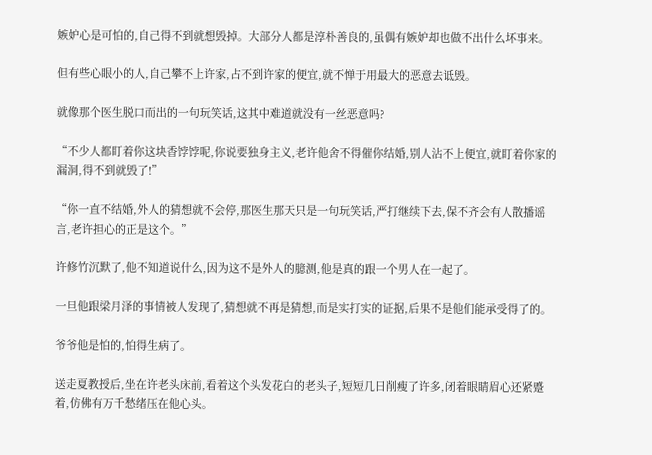嫉妒心是可怕的,自己得不到就想毁掉。大部分人都是淳朴善良的,虽偶有嫉妒却也做不出什么坏事来。

但有些心眼小的人,自己攀不上许家,占不到许家的便宜,就不惮于用最大的恶意去诋毁。

就像那个医生脱口而出的一句玩笑话,这其中难道就没有一丝恶意吗?

“不少人都盯着你这块香饽饽呢,你说要独身主义,老许他舍不得催你结婚,别人沾不上便宜,就盯着你家的漏洞,得不到就毁了!”

“你一直不结婚,外人的猜想就不会停,那医生那天只是一句玩笑话,严打继续下去,保不齐会有人散播谣言,老许担心的正是这个。”

许修竹沉默了,他不知道说什么,因为这不是外人的臆测,他是真的跟一个男人在一起了。

一旦他跟梁月泽的事情被人发现了,猜想就不再是猜想,而是实打实的证据,后果不是他们能承受得了的。

爷爷他是怕的,怕得生病了。

送走夏教授后,坐在许老头床前,看着这个头发花白的老头子,短短几日削瘦了许多,闭着眼睛眉心还紧蹙着,仿佛有万千愁绪压在他心头。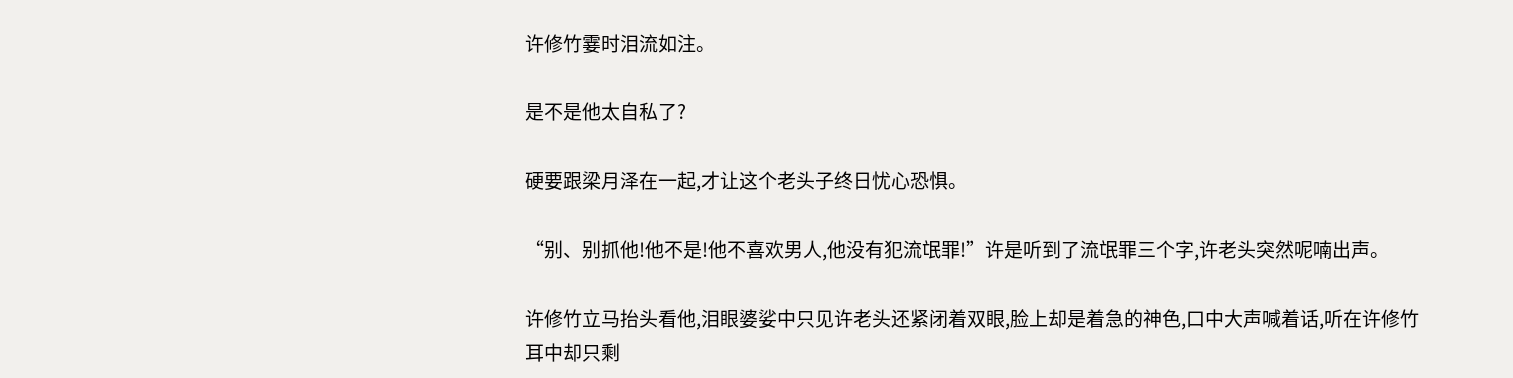许修竹霎时泪流如注。

是不是他太自私了?

硬要跟梁月泽在一起,才让这个老头子终日忧心恐惧。

“别、别抓他!他不是!他不喜欢男人,他没有犯流氓罪!”许是听到了流氓罪三个字,许老头突然呢喃出声。

许修竹立马抬头看他,泪眼婆娑中只见许老头还紧闭着双眼,脸上却是着急的神色,口中大声喊着话,听在许修竹耳中却只剩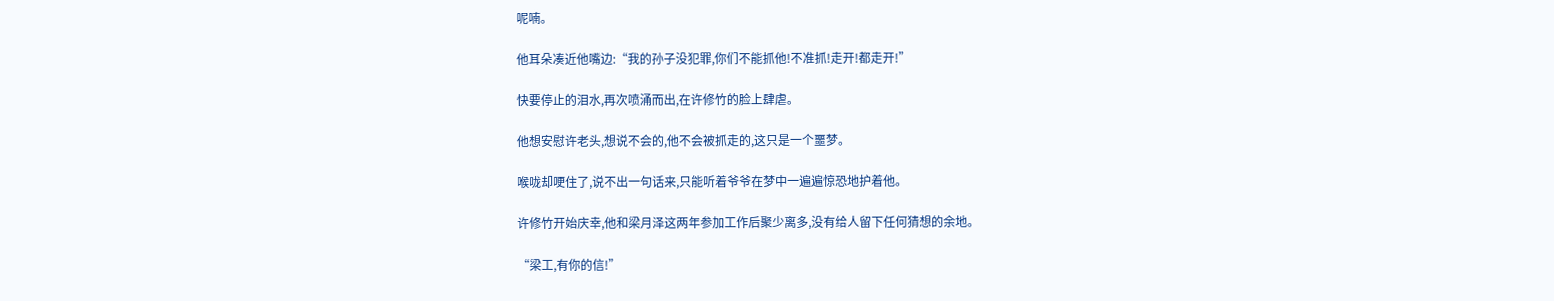呢喃。

他耳朵凑近他嘴边:“我的孙子没犯罪,你们不能抓他!不准抓!走开!都走开!”

快要停止的泪水,再次喷涌而出,在许修竹的脸上肆虐。

他想安慰许老头,想说不会的,他不会被抓走的,这只是一个噩梦。

喉咙却哽住了,说不出一句话来,只能听着爷爷在梦中一遍遍惊恐地护着他。

许修竹开始庆幸,他和梁月泽这两年参加工作后聚少离多,没有给人留下任何猜想的余地。

“梁工,有你的信!”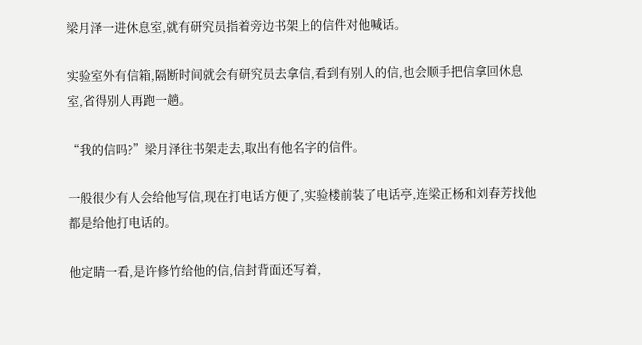梁月泽一进休息室,就有研究员指着旁边书架上的信件对他喊话。

实验室外有信箱,隔断时间就会有研究员去拿信,看到有别人的信,也会顺手把信拿回休息室,省得别人再跑一趟。

“我的信吗?”梁月泽往书架走去,取出有他名字的信件。

一般很少有人会给他写信,现在打电话方便了,实验楼前装了电话亭,连梁正杨和刘春芳找他都是给他打电话的。

他定睛一看,是许修竹给他的信,信封背面还写着,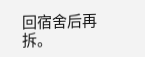回宿舍后再拆。